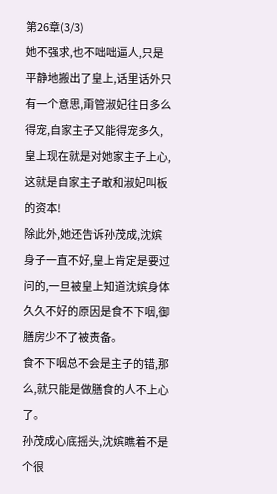第26章(3/3)
她不强求,也不咄咄逼人,只是平静地搬出了皇上,话里话外只有一个意思,甭管淑妃往日多么得宠,自家主子又能得宠多久,皇上现在就是对她家主子上心,这就是自家主子敢和淑妃叫板的资本!
除此外,她还告诉孙茂成,沈嫔身子一直不好,皇上肯定是要过问的,一旦被皇上知道沈嫔身体久久不好的原因是食不下咽,御膳房少不了被责备。
食不下咽总不会是主子的错,那么,就只能是做膳食的人不上心了。
孙茂成心底摇头,沈嫔瞧着不是个很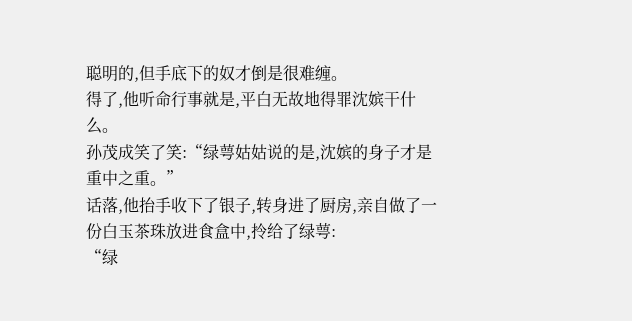聪明的,但手底下的奴才倒是很难缠。
得了,他听命行事就是,平白无故地得罪沈嫔干什么。
孙茂成笑了笑:“绿萼姑姑说的是,沈嫔的身子才是重中之重。”
话落,他抬手收下了银子,转身进了厨房,亲自做了一份白玉茶珠放进食盒中,拎给了绿萼:
“绿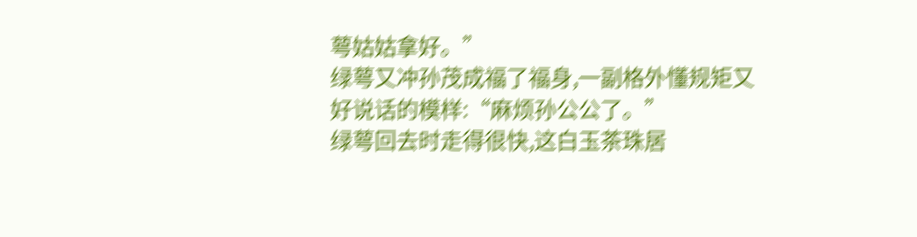萼姑姑拿好。”
绿萼又冲孙茂成福了福身,一副格外懂规矩又好说话的模样:“麻烦孙公公了。”
绿萼回去时走得很快,这白玉茶珠居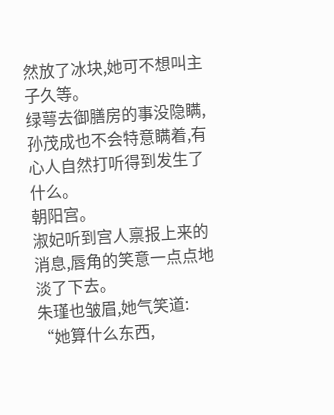然放了冰块,她可不想叫主子久等。
绿萼去御膳房的事没隐瞒,孙茂成也不会特意瞒着,有心人自然打听得到发生了什么。
朝阳宫。
淑妃听到宫人禀报上来的消息,唇角的笑意一点点地淡了下去。
朱瑾也皱眉,她气笑道:
“她算什么东西,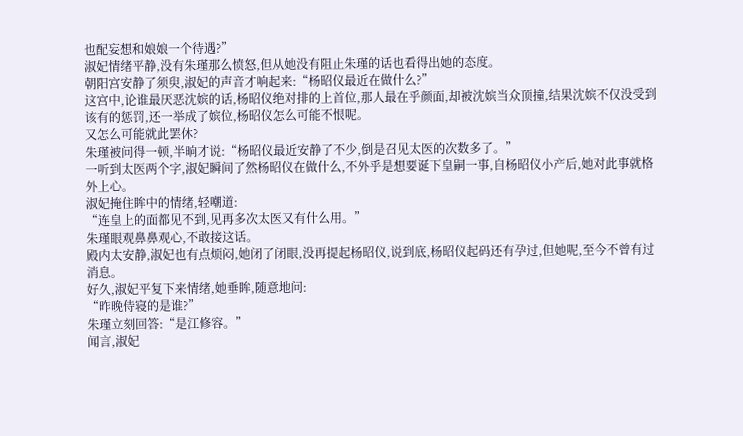也配妄想和娘娘一个待遇?”
淑妃情绪平静,没有朱瑾那么愤怒,但从她没有阻止朱瑾的话也看得出她的态度。
朝阳宫安静了须臾,淑妃的声音才响起来:“杨昭仪最近在做什么?”
这宫中,论谁最厌恶沈嫔的话,杨昭仪绝对排的上首位,那人最在乎颜面,却被沈嫔当众顶撞,结果沈嫔不仅没受到该有的惩罚,还一举成了嫔位,杨昭仪怎么可能不恨呢。
又怎么可能就此罢休?
朱瑾被问得一顿,半晌才说:“杨昭仪最近安静了不少,倒是召见太医的次数多了。”
一听到太医两个字,淑妃瞬间了然杨昭仪在做什么,不外乎是想要诞下皇嗣一事,自杨昭仪小产后,她对此事就格外上心。
淑妃掩住眸中的情绪,轻嘲道:
“连皇上的面都见不到,见再多次太医又有什么用。”
朱瑾眼观鼻鼻观心,不敢接这话。
殿内太安静,淑妃也有点烦闷,她闭了闭眼,没再提起杨昭仪,说到底,杨昭仪起码还有孕过,但她呢,至今不曾有过消息。
好久,淑妃平复下来情绪,她垂眸,随意地问:
“昨晚侍寝的是谁?”
朱瑾立刻回答:“是江修容。”
闻言,淑妃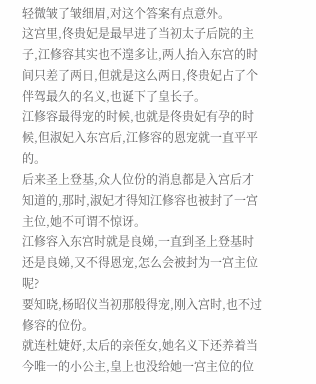轻微皱了皱细眉,对这个答案有点意外。
这宫里,佟贵妃是最早进了当初太子后院的主子,江修容其实也不遑多让,两人抬入东宫的时间只差了两日,但就是这么两日,佟贵妃占了个伴驾最久的名义,也诞下了皇长子。
江修容最得宠的时候,也就是佟贵妃有孕的时候,但淑妃入东宫后,江修容的恩宠就一直平平的。
后来圣上登基,众人位份的消息都是入宫后才知道的,那时,淑妃才得知江修容也被封了一宫主位,她不可谓不惊讶。
江修容入东宫时就是良娣,一直到圣上登基时还是良娣,又不得恩宠,怎么会被封为一宫主位呢?
要知晓,杨昭仪当初那般得宠,刚入宫时,也不过修容的位份。
就连杜婕妤,太后的亲侄女,她名义下还养着当今唯一的小公主,皇上也没给她一宫主位的位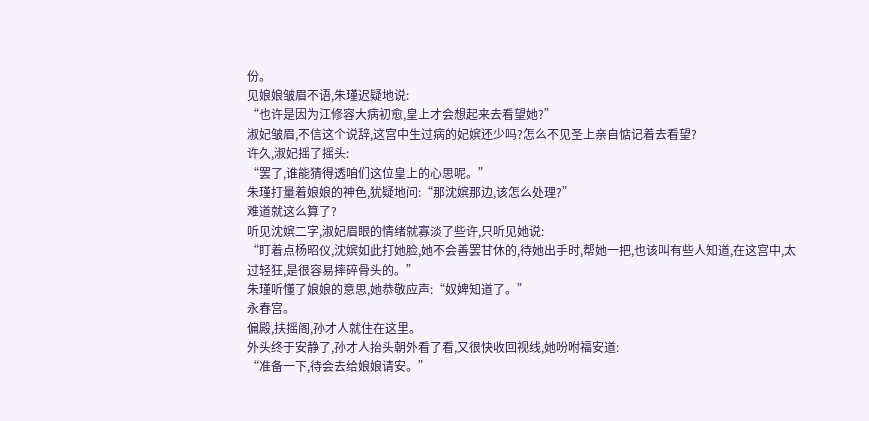份。
见娘娘皱眉不语,朱瑾迟疑地说:
“也许是因为江修容大病初愈,皇上才会想起来去看望她?”
淑妃皱眉,不信这个说辞,这宫中生过病的妃嫔还少吗?怎么不见圣上亲自惦记着去看望?
许久,淑妃摇了摇头:
“罢了,谁能猜得透咱们这位皇上的心思呢。”
朱瑾打量着娘娘的神色,犹疑地问:“那沈嫔那边,该怎么处理?”
难道就这么算了?
听见沈嫔二字,淑妃眉眼的情绪就寡淡了些许,只听见她说:
“盯着点杨昭仪,沈嫔如此打她脸,她不会善罢甘休的,待她出手时,帮她一把,也该叫有些人知道,在这宫中,太过轻狂,是很容易摔碎骨头的。”
朱瑾听懂了娘娘的意思,她恭敬应声:“奴婢知道了。”
永春宫。
偏殿,扶摇阁,孙才人就住在这里。
外头终于安静了,孙才人抬头朝外看了看,又很快收回视线,她吩咐福安道:
“准备一下,待会去给娘娘请安。”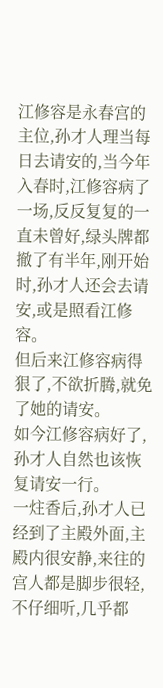江修容是永春宫的主位,孙才人理当每日去请安的,当今年入春时,江修容病了一场,反反复复的一直未曾好,绿头牌都撤了有半年,刚开始时,孙才人还会去请安,或是照看江修容。
但后来江修容病得狠了,不欲折腾,就免了她的请安。
如今江修容病好了,孙才人自然也该恢复请安一行。
一炷香后,孙才人已经到了主殿外面,主殿内很安静,来往的宫人都是脚步很轻,不仔细听,几乎都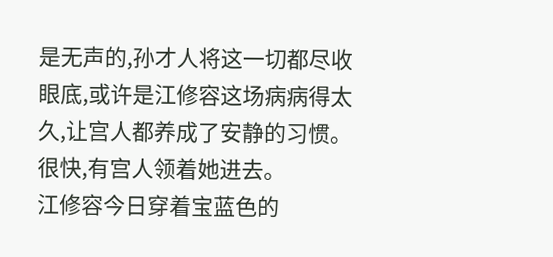是无声的,孙才人将这一切都尽收眼底,或许是江修容这场病病得太久,让宫人都养成了安静的习惯。
很快,有宫人领着她进去。
江修容今日穿着宝蓝色的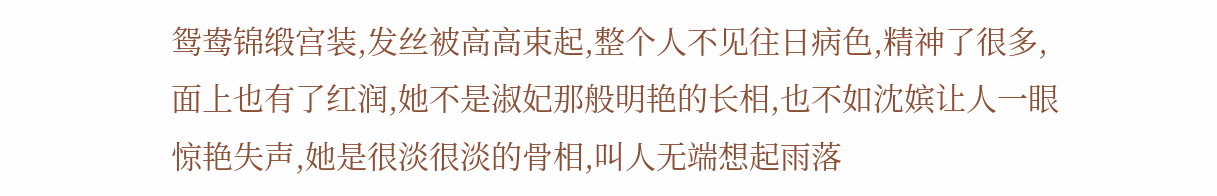鸳鸯锦缎宫装,发丝被高高束起,整个人不见往日病色,精神了很多,面上也有了红润,她不是淑妃那般明艳的长相,也不如沈嫔让人一眼惊艳失声,她是很淡很淡的骨相,叫人无端想起雨落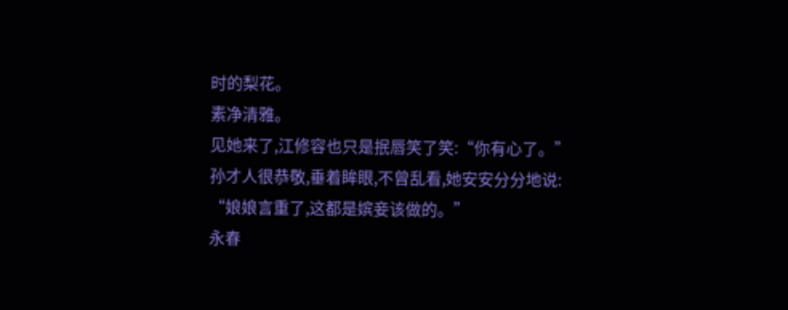时的梨花。
素净清雅。
见她来了,江修容也只是抿唇笑了笑:“你有心了。”
孙才人很恭敬,垂着眸眼,不曾乱看,她安安分分地说:
“娘娘言重了,这都是嫔妾该做的。”
永春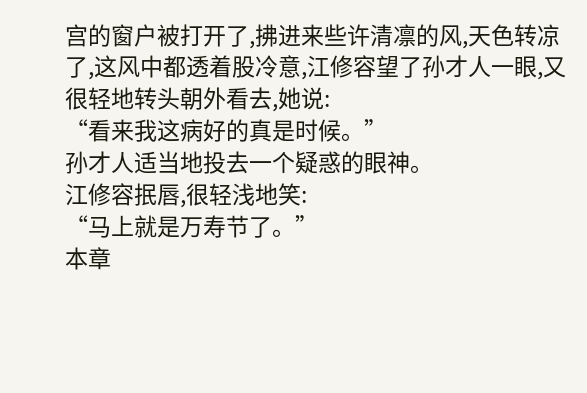宫的窗户被打开了,拂进来些许清凛的风,天色转凉了,这风中都透着股冷意,江修容望了孙才人一眼,又很轻地转头朝外看去,她说:
“看来我这病好的真是时候。”
孙才人适当地投去一个疑惑的眼神。
江修容抿唇,很轻浅地笑:
“马上就是万寿节了。”
本章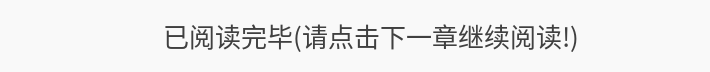已阅读完毕(请点击下一章继续阅读!)